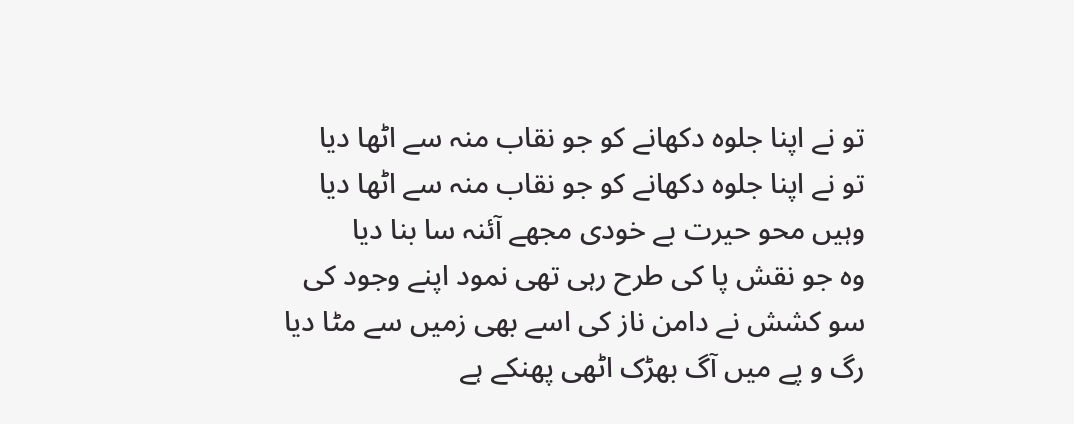تو نے اپنا جلوہ دکھانے کو جو نقاب منہ سے اٹھا دیا
تو نے اپنا جلوہ دکھانے کو جو نقاب منہ سے اٹھا دیا
وہیں محو حیرت بے خودی مجھے آئنہ سا بنا دیا
وہ جو نقش پا کی طرح رہی تھی نمود اپنے وجود کی
سو کشش نے دامن ناز کی اسے بھی زمیں سے مٹا دیا
رگ و پے میں آگ بھڑک اٹھی پھنکے ہے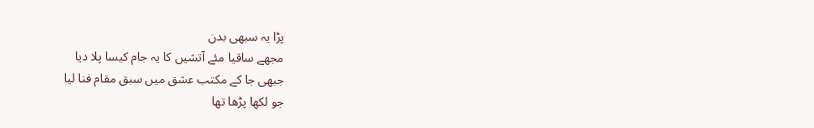پڑا یہ سبھی بدن
مجھے ساقیا مئے آتشیں کا یہ جام کیسا پلا دیا
جبھی جا کے مکتب عشق میں سبق مقام فنا لیا
جو لکھا پڑھا تھا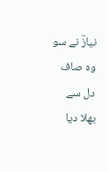نیازؔ نے سو وہ صاف دل سے بھلا دیا